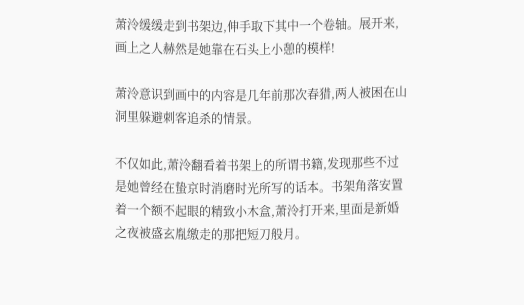萧泠缓缓走到书架边,伸手取下其中一个卷轴。展开来,画上之人赫然是她靠在石头上小憩的模样!

萧泠意识到画中的内容是几年前那次春猎,两人被困在山洞里躲避刺客追杀的情景。

不仅如此,萧泠翻看着书架上的所谓书籍,发现那些不过是她曾经在蛰京时消磨时光所写的话本。书架角落安置着一个额不起眼的精致小木盒,萧泠打开来,里面是新婚之夜被盛玄胤缴走的那把短刀般月。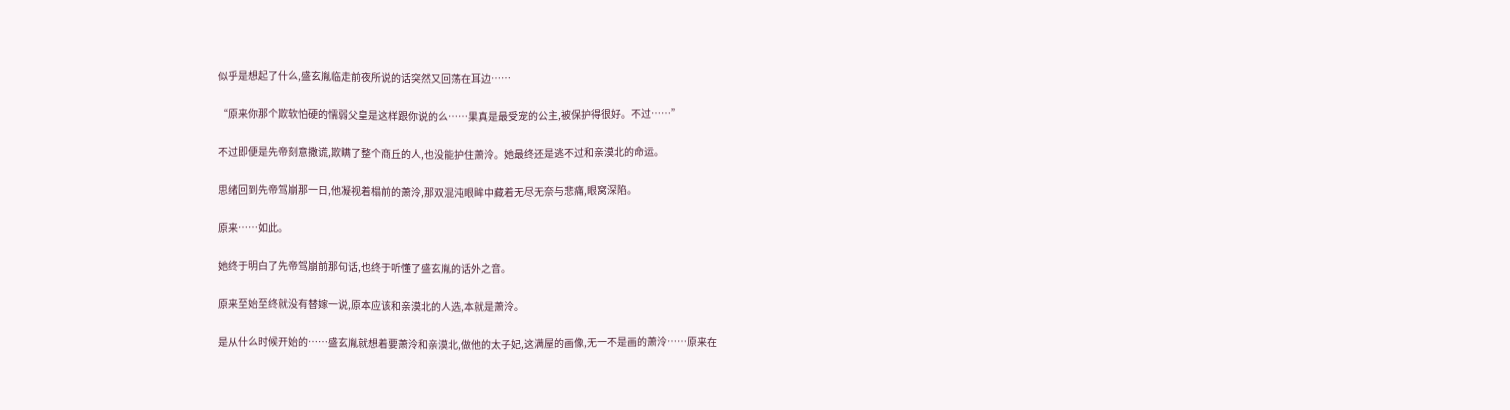似乎是想起了什么,盛玄胤临走前夜所说的话突然又回荡在耳边……

“原来你那个欺软怕硬的懦弱父皇是这样跟你说的么……果真是最受宠的公主,被保护得很好。不过……”

不过即便是先帝刻意撒谎,欺瞒了整个商丘的人,也没能护住萧泠。她最终还是逃不过和亲漠北的命运。

思绪回到先帝驾崩那一日,他凝视着榻前的萧泠,那双混沌眼眸中藏着无尽无奈与悲痛,眼窝深陷。

原来……如此。

她终于明白了先帝驾崩前那句话,也终于听懂了盛玄胤的话外之音。

原来至始至终就没有替嫁一说,原本应该和亲漠北的人选,本就是萧泠。

是从什么时候开始的……盛玄胤就想着要萧泠和亲漠北,做他的太子妃,这满屋的画像,无一不是画的萧泠……原来在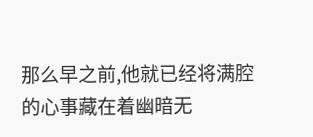那么早之前,他就已经将满腔的心事藏在着幽暗无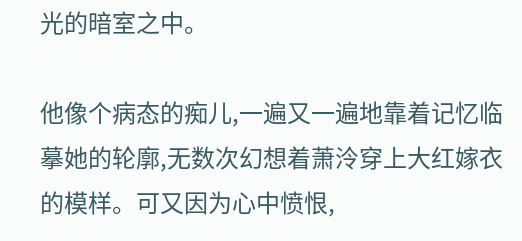光的暗室之中。

他像个病态的痴儿,一遍又一遍地靠着记忆临摹她的轮廓,无数次幻想着萧泠穿上大红嫁衣的模样。可又因为心中愤恨,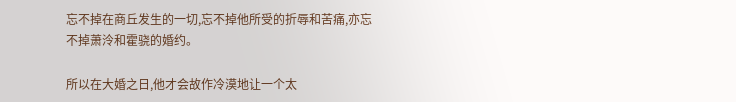忘不掉在商丘发生的一切,忘不掉他所受的折辱和苦痛,亦忘不掉萧泠和霍骁的婚约。

所以在大婚之日,他才会故作冷漠地让一个太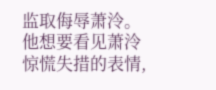监取侮辱萧泠。他想要看见萧泠惊慌失措的表情,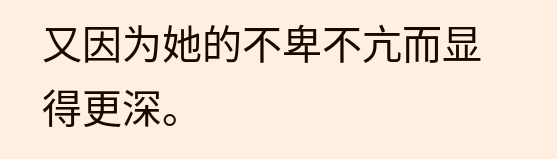又因为她的不卑不亢而显得更深。